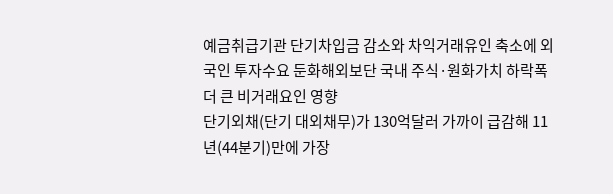예금취급기관 단기차입금 감소와 차익거래유인 축소에 외국인 투자수요 둔화해외보단 국내 주식·원화가치 하락폭 더 큰 비거래요인 영향
단기외채(단기 대외채무)가 130억달러 가까이 급감해 11년(44분기)만에 가장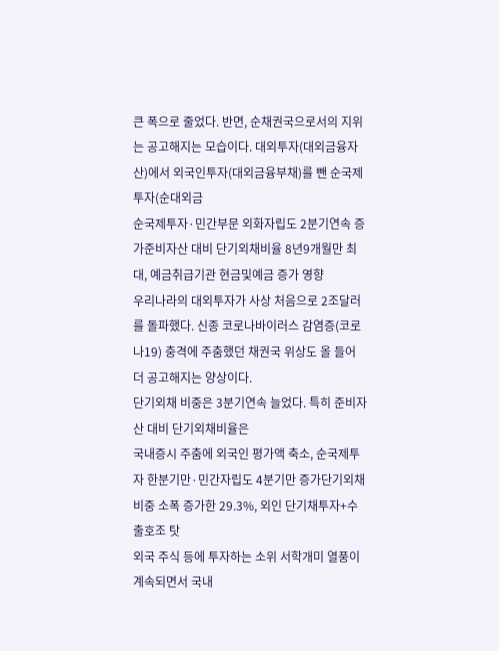큰 폭으로 줄었다. 반면, 순채권국으로서의 지위는 공고해지는 모습이다. 대외투자(대외금융자산)에서 외국인투자(대외금융부채)를 뺀 순국제투자(순대외금
순국제투자·민간부문 외화자립도 2분기연속 증가준비자산 대비 단기외채비율 8년9개월만 최대, 예금취급기관 현금및예금 증가 영향
우리나라의 대외투자가 사상 처음으로 2조달러를 돌파했다. 신종 코로나바이러스 감염증(코로나19) 충격에 주춤했던 채권국 위상도 올 들어 더 공고해지는 양상이다.
단기외채 비중은 3분기연속 늘었다. 특히 준비자산 대비 단기외채비율은
국내증시 주춤에 외국인 평가액 축소, 순국제투자 한분기만·민간자립도 4분기만 증가단기외채 비중 소폭 증가한 29.3%, 외인 단기채투자+수출호조 탓
외국 주식 등에 투자하는 소위 서학개미 열풍이 계속되면서 국내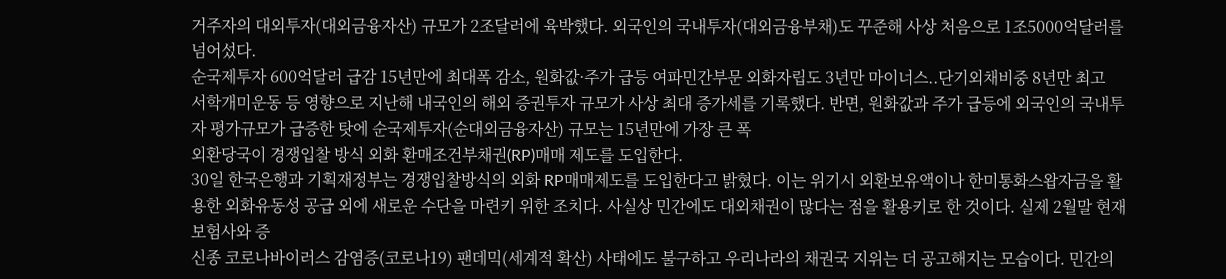거주자의 대외투자(대외금융자산) 규모가 2조달러에 육박했다. 외국인의 국내투자(대외금융부채)도 꾸준해 사상 처음으로 1조5000억달러를 넘어섰다.
순국제투자 600억달러 급감 15년만에 최대폭 감소, 원화값·주가 급등 여파민간부문 외화자립도 3년만 마이너스..단기외채비중 8년만 최고
서학개미운동 등 영향으로 지난해 내국인의 해외 증권투자 규모가 사상 최대 증가세를 기록했다. 반면, 원화값과 주가 급등에 외국인의 국내투자 평가규모가 급증한 탓에 순국제투자(순대외금융자산) 규모는 15년만에 가장 큰 폭
외환당국이 경쟁입찰 방식 외화 환매조건부채권(RP)매매 제도를 도입한다.
30일 한국은행과 기획재정부는 경쟁입찰방식의 외화 RP매매제도를 도입한다고 밝혔다. 이는 위기시 외환보유액이나 한미통화스왑자금을 활용한 외화유동성 공급 외에 새로운 수단을 마련키 위한 조치다. 사실상 민간에도 대외채권이 많다는 점을 활용키로 한 것이다. 실제 2월말 현재 보험사와 증
신종 코로나바이러스 감염증(코로나19) 팬데믹(세계적 확산) 사태에도 불구하고 우리나라의 채권국 지위는 더 공고해지는 모습이다. 민간의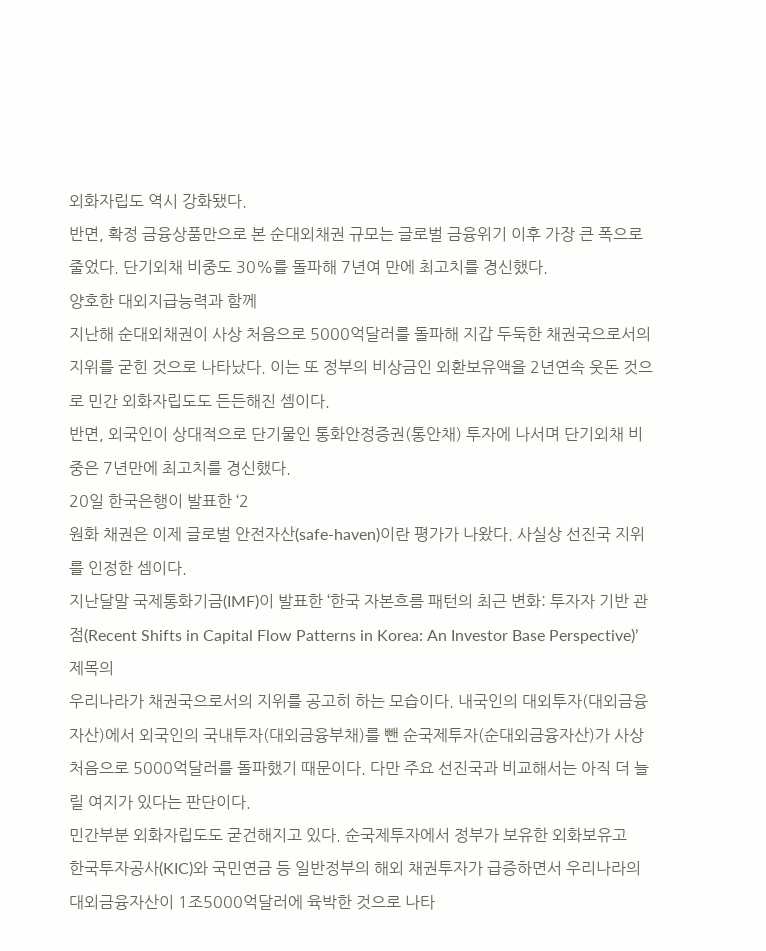외화자립도 역시 강화됐다.
반면, 확정 금융상품만으로 본 순대외채권 규모는 글로벌 금융위기 이후 가장 큰 폭으로 줄었다. 단기외채 비중도 30%를 돌파해 7년여 만에 최고치를 경신했다.
양호한 대외지급능력과 함께
지난해 순대외채권이 사상 처음으로 5000억달러를 돌파해 지갑 두둑한 채권국으로서의 지위를 굳힌 것으로 나타났다. 이는 또 정부의 비상금인 외환보유액을 2년연속 웃돈 것으로 민간 외화자립도도 든든해진 셈이다.
반면, 외국인이 상대적으로 단기물인 통화안정증권(통안채) 투자에 나서며 단기외채 비중은 7년만에 최고치를 경신했다.
20일 한국은행이 발표한 ‘2
원화 채권은 이제 글로벌 안전자산(safe-haven)이란 평가가 나왔다. 사실상 선진국 지위를 인정한 셈이다.
지난달말 국제통화기금(IMF)이 발표한 ‘한국 자본흐름 패턴의 최근 변화: 투자자 기반 관점(Recent Shifts in Capital Flow Patterns in Korea: An Investor Base Perspective)’ 제목의
우리나라가 채권국으로서의 지위를 공고히 하는 모습이다. 내국인의 대외투자(대외금융자산)에서 외국인의 국내투자(대외금융부채)를 뺀 순국제투자(순대외금융자산)가 사상 처음으로 5000억달러를 돌파했기 때문이다. 다만 주요 선진국과 비교해서는 아직 더 늘릴 여지가 있다는 판단이다.
민간부분 외화자립도도 굳건해지고 있다. 순국제투자에서 정부가 보유한 외화보유고
한국투자공사(KIC)와 국민연금 등 일반정부의 해외 채권투자가 급증하면서 우리나라의 대외금융자산이 1조5000억달러에 육박한 것으로 나타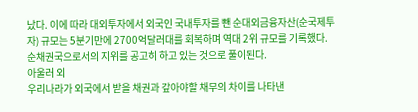났다. 이에 따라 대외투자에서 외국인 국내투자를 뺀 순대외금융자산(순국제투자) 규모는 5분기만에 2700억달러대를 회복하며 역대 2위 규모를 기록했다. 순채권국으로서의 지위를 공고히 하고 있는 것으로 풀이된다.
아울러 외
우리나라가 외국에서 받을 채권과 갚아야할 채무의 차이를 나타낸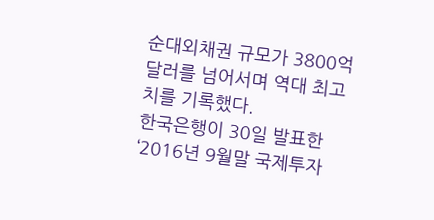순대외채권 규모가 3800억 달러를 넘어서며 역대 최고치를 기록했다.
한국은행이 30일 발표한 ‘2016년 9월말 국제투자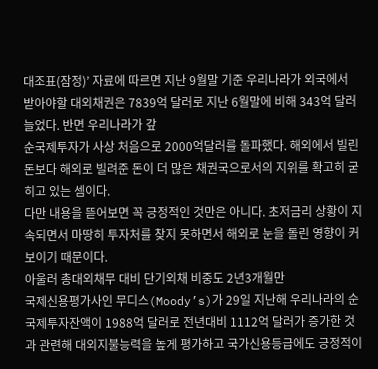대조표(잠정)’ 자료에 따르면 지난 9월말 기준 우리나라가 외국에서 받아야할 대외채권은 7839억 달러로 지난 6월말에 비해 343억 달러 늘었다. 반면 우리나라가 갚
순국제투자가 사상 처음으로 2000억달러를 돌파했다. 해외에서 빌린 돈보다 해외로 빌려준 돈이 더 많은 채권국으로서의 지위를 확고히 굳히고 있는 셈이다.
다만 내용을 뜯어보면 꼭 긍정적인 것만은 아니다. 초저금리 상황이 지속되면서 마땅히 투자처를 찾지 못하면서 해외로 눈을 돌린 영향이 커 보이기 때문이다.
아울러 총대외채무 대비 단기외채 비중도 2년3개월만
국제신용평가사인 무디스(Moody’s)가 29일 지난해 우리나라의 순국제투자잔액이 1988억 달러로 전년대비 1112억 달러가 증가한 것과 관련해 대외지불능력을 높게 평가하고 국가신용등급에도 긍정적이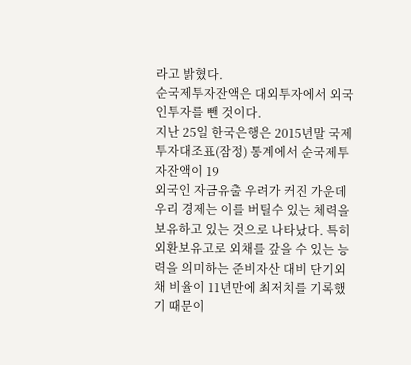라고 밝혔다.
순국제투자잔액은 대외투자에서 외국인투자를 뺀 것이다.
지난 25일 한국은행은 2015년말 국제투자대조표(잠정) 통계에서 순국제투자잔액이 19
외국인 자금유출 우려가 커진 가운데 우리 경제는 이를 버틸수 있는 체력을 보유하고 있는 것으로 나타났다. 특히 외환보유고로 외채를 갚을 수 있는 능력을 의미하는 준비자산 대비 단기외채 비율이 11년만에 최저치를 기록했기 때문이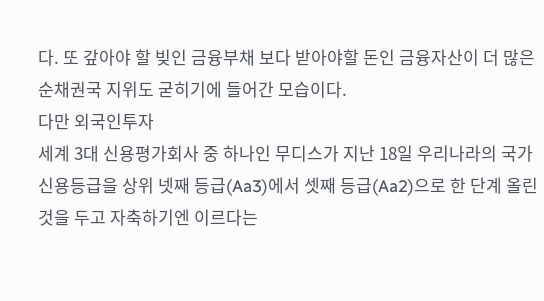다. 또 갚아야 할 빚인 금융부채 보다 받아야할 돈인 금융자산이 더 많은 순채권국 지위도 굳히기에 들어간 모습이다.
다만 외국인투자
세계 3대 신용평가회사 중 하나인 무디스가 지난 18일 우리나라의 국가 신용등급을 상위 넷째 등급(Aa3)에서 셋째 등급(Aa2)으로 한 단계 올린 것을 두고 자축하기엔 이르다는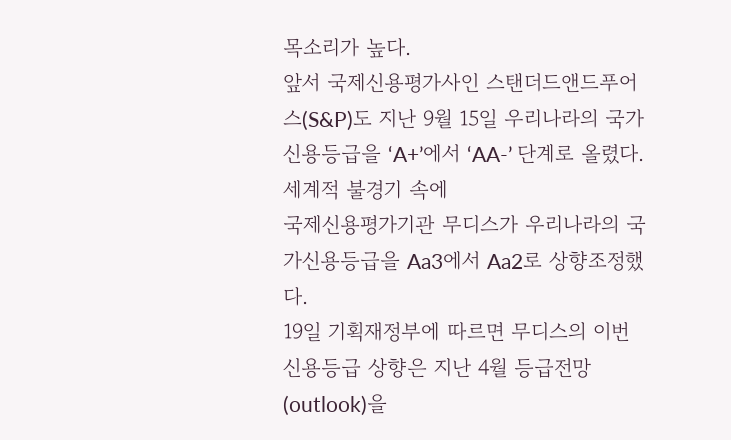목소리가 높다.
앞서 국제신용평가사인 스탠더드앤드푸어스(S&P)도 지난 9월 15일 우리나라의 국가 신용등급을 ‘A+’에서 ‘AA-’ 단계로 올렸다.
세계적 불경기 속에
국제신용평가기관 무디스가 우리나라의 국가신용등급을 Aa3에서 Aa2로 상향조정했다.
19일 기획재정부에 따르면 무디스의 이번 신용등급 상향은 지난 4월 등급전망(outlook)을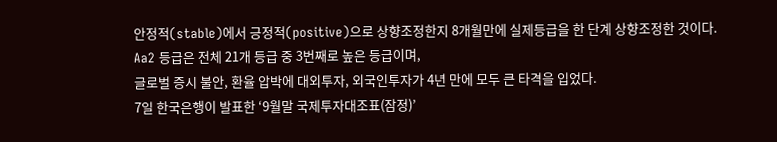안정적(stable)에서 긍정적(positive)으로 상향조정한지 8개월만에 실제등급을 한 단계 상향조정한 것이다.
Aa2 등급은 전체 21개 등급 중 3번째로 높은 등급이며,
글로벌 증시 불안, 환율 압박에 대외투자, 외국인투자가 4년 만에 모두 큰 타격을 입었다.
7일 한국은행이 발표한 ‘9월말 국제투자대조표(잠정)’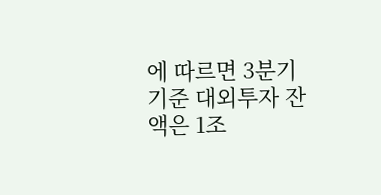에 따르면 3분기 기준 대외투자 잔액은 1조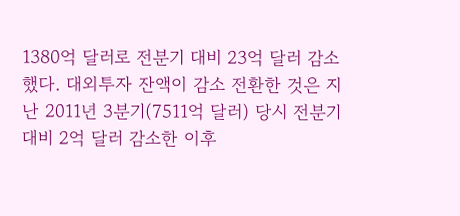1380억 달러로 전분기 대비 23억 달러 감소했다. 대외투자 잔액이 감소 전환한 것은 지난 2011년 3분기(7511억 달러) 당시 전분기대비 2억 달러 감소한 이후